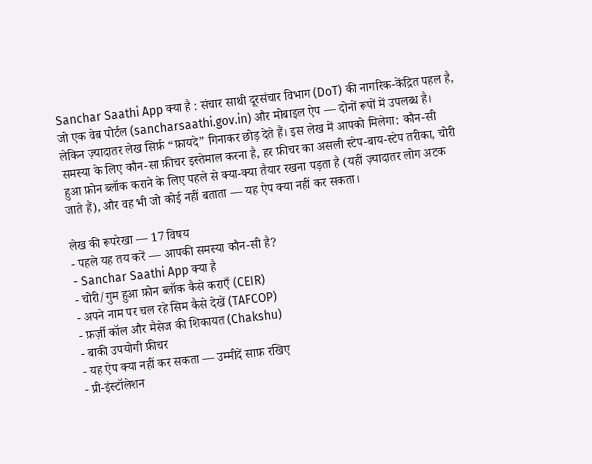Sanchar Saathi App क्या है : संचार साथी दूरसंचार विभाग (DoT) की नागरिक-केंद्रित पहल है, जो एक वेब पोर्टल (sancharsaathi.gov.in) और मोबाइल ऐप — दोनों रूपों में उपलब्ध है। लेकिन ज़्यादातर लेख सिर्फ़ “फ़ायदे” गिनाकर छोड़ देते हैं। इस लेख में आपको मिलेगा: कौन-सी समस्या के लिए कौन-सा फ़ीचर इस्तेमाल करना है, हर फ़ीचर का असली स्टेप-बाय-स्टेप तरीका, चोरी हुआ फ़ोन ब्लॉक कराने के लिए पहले से क्या-क्या तैयार रखना पड़ता है (यहीं ज़्यादातर लोग अटक जाते हैं), और वह भी जो कोई नहीं बताता — यह ऐप क्या नहीं कर सकता।

लेख की रूपरेखा — 17 विषय
- पहले यह तय करें — आपकी समस्या कौन-सी है?
- Sanchar Saathi App क्या है
- चोरी/गुम हुआ फ़ोन ब्लॉक कैसे कराएँ (CEIR)
- अपने नाम पर चल रहे सिम कैसे देखें (TAFCOP)
- फ़र्ज़ी कॉल और मैसेज की शिकायत (Chakshu)
- बाकी उपयोगी फ़ीचर
- यह ऐप क्या नहीं कर सकता — उम्मीदें साफ़ रखिए
- प्री-इंस्टॉलेशन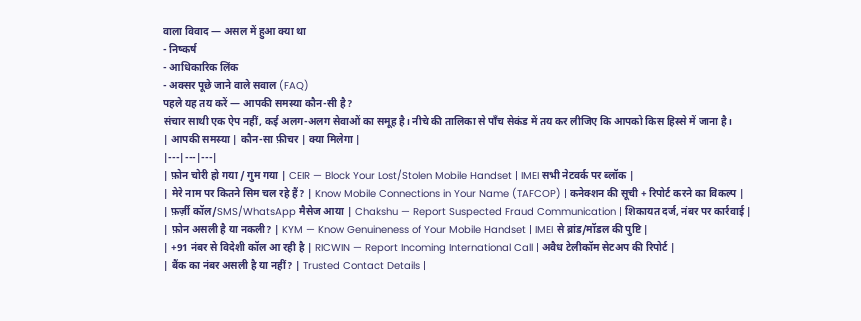वाला विवाद — असल में हुआ क्या था
- निष्कर्ष
- आधिकारिक लिंक
- अक्सर पूछे जाने वाले सवाल (FAQ)
पहले यह तय करें — आपकी समस्या कौन-सी है?
संचार साथी एक ऐप नहीं, कई अलग-अलग सेवाओं का समूह है। नीचे की तालिका से पाँच सेकंड में तय कर लीजिए कि आपको किस हिस्से में जाना है।
| आपकी समस्या | कौन-सा फ़ीचर | क्या मिलेगा |
|---|---|---|
| फ़ोन चोरी हो गया / गुम गया | CEIR — Block Your Lost/Stolen Mobile Handset | IMEI सभी नेटवर्क पर ब्लॉक |
| मेरे नाम पर कितने सिम चल रहे हैं? | Know Mobile Connections in Your Name (TAFCOP) | कनेक्शन की सूची + रिपोर्ट करने का विकल्प |
| फ़र्ज़ी कॉल/SMS/WhatsApp मैसेज आया | Chakshu — Report Suspected Fraud Communication | शिकायत दर्ज, नंबर पर कार्रवाई |
| फ़ोन असली है या नकली? | KYM — Know Genuineness of Your Mobile Handset | IMEI से ब्रांड/मॉडल की पुष्टि |
| +91 नंबर से विदेशी कॉल आ रही है | RICWIN — Report Incoming International Call | अवैध टेलीकॉम सेटअप की रिपोर्ट |
| बैंक का नंबर असली है या नहीं? | Trusted Contact Details |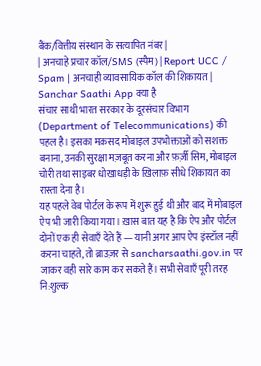बैंक/वित्तीय संस्थान के सत्यापित नंबर |
| अनचाहे प्रचार कॉल/SMS (स्पैम) | Report UCC / Spam | अनचाही व्यावसायिक कॉल की शिकायत |
Sanchar Saathi App क्या है
संचार साथी भारत सरकार के दूरसंचार विभाग (Department of Telecommunications) की पहल है। इसका मक़सद मोबाइल उपभोक्ताओं को सशक्त बनाना, उनकी सुरक्षा मज़बूत करना और फ़र्ज़ी सिम, मोबाइल चोरी तथा साइबर धोखाधड़ी के ख़िलाफ़ सीधे शिकायत का रास्ता देना है।
यह पहले वेब पोर्टल के रूप में शुरू हुई थी और बाद में मोबाइल ऐप भी जारी किया गया। ख़ास बात यह है कि ऐप और पोर्टल दोनों एक ही सेवाएँ देते हैं — यानी अगर आप ऐप इंस्टॉल नहीं करना चाहते, तो ब्राउज़र से sancharsaathi.gov.in पर जाकर वही सारे काम कर सकते हैं। सभी सेवाएँ पूरी तरह नि:शुल्क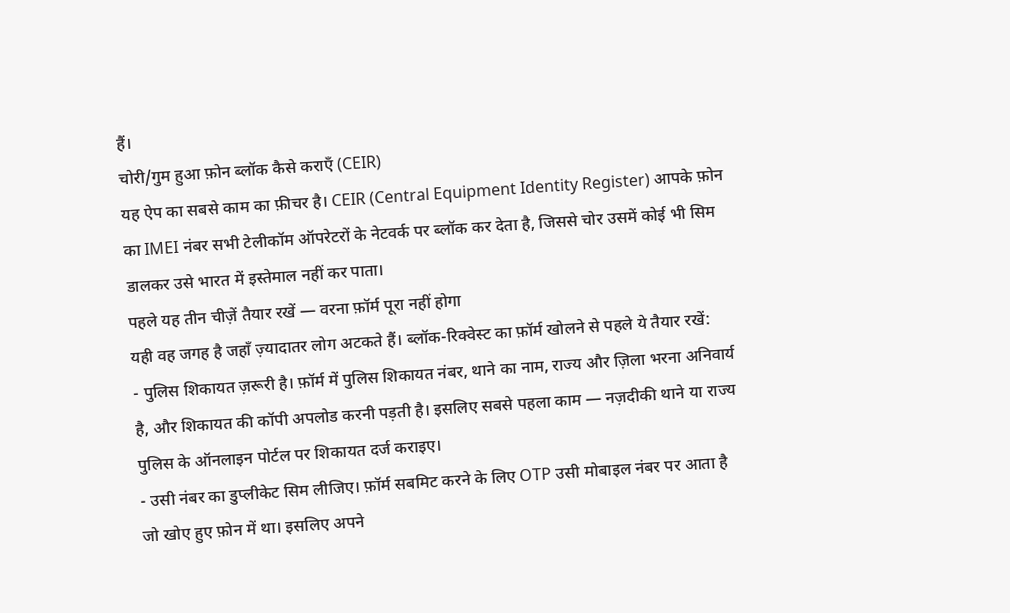हैं।
चोरी/गुम हुआ फ़ोन ब्लॉक कैसे कराएँ (CEIR)
यह ऐप का सबसे काम का फ़ीचर है। CEIR (Central Equipment Identity Register) आपके फ़ोन का IMEI नंबर सभी टेलीकॉम ऑपरेटरों के नेटवर्क पर ब्लॉक कर देता है, जिससे चोर उसमें कोई भी सिम डालकर उसे भारत में इस्तेमाल नहीं कर पाता।
पहले यह तीन चीज़ें तैयार रखें — वरना फ़ॉर्म पूरा नहीं होगा
यही वह जगह है जहाँ ज़्यादातर लोग अटकते हैं। ब्लॉक-रिक्वेस्ट का फ़ॉर्म खोलने से पहले ये तैयार रखें:
- पुलिस शिकायत ज़रूरी है। फ़ॉर्म में पुलिस शिकायत नंबर, थाने का नाम, राज्य और ज़िला भरना अनिवार्य है, और शिकायत की कॉपी अपलोड करनी पड़ती है। इसलिए सबसे पहला काम — नज़दीकी थाने या राज्य पुलिस के ऑनलाइन पोर्टल पर शिकायत दर्ज कराइए।
- उसी नंबर का डुप्लीकेट सिम लीजिए। फ़ॉर्म सबमिट करने के लिए OTP उसी मोबाइल नंबर पर आता है जो खोए हुए फ़ोन में था। इसलिए अपने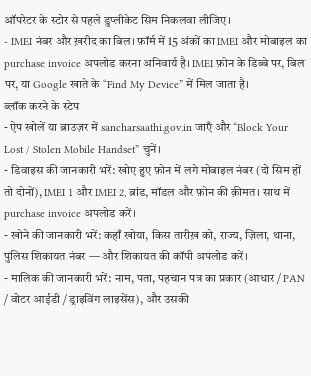ऑपरेटर के स्टोर से पहले डुप्लीकेट सिम निकलवा लीजिए।
- IMEI नंबर और ख़रीद का बिल। फ़ॉर्म में 15 अंकों का IMEI और मोबाइल का purchase invoice अपलोड करना अनिवार्य है। IMEI फ़ोन के डिब्बे पर, बिल पर, या Google खाते के “Find My Device” में मिल जाता है।
ब्लॉक करने के स्टेप
- ऐप खोलें या ब्राउज़र में sancharsaathi.gov.in जाएँ और “Block Your Lost / Stolen Mobile Handset” चुनें।
- डिवाइस की जानकारी भरें: खोए हुए फ़ोन में लगे मोबाइल नंबर (दो सिम हों तो दोनों), IMEI 1 और IMEI 2, ब्रांड, मॉडल और फ़ोन की क़ीमत। साथ में purchase invoice अपलोड करें।
- खोने की जानकारी भरें: कहाँ खोया, किस तारीख़ को, राज्य, ज़िला, थाना, पुलिस शिकायत नंबर — और शिकायत की कॉपी अपलोड करें।
- मालिक की जानकारी भरें: नाम, पता, पहचान पत्र का प्रकार (आधार / PAN / वोटर आईडी / ड्राइविंग लाइसेंस), और उसकी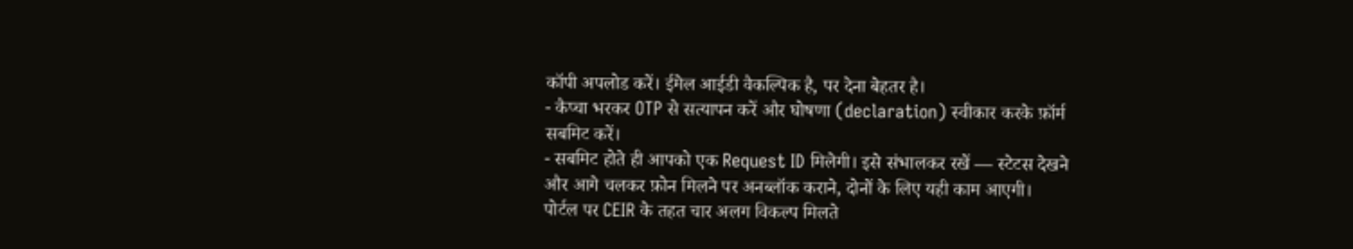कॉपी अपलोड करें। ईमेल आईडी वैकल्पिक है, पर देना बेहतर है।
- कैप्चा भरकर OTP से सत्यापन करें और घोषणा (declaration) स्वीकार करके फ़ॉर्म सबमिट करें।
- सबमिट होते ही आपको एक Request ID मिलेगी। इसे संभालकर रखें — स्टेटस देखने और आगे चलकर फ़ोन मिलने पर अनब्लॉक कराने, दोनों के लिए यही काम आएगी।
पोर्टल पर CEIR के तहत चार अलग विकल्प मिलते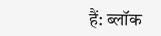हैं: ब्लॉक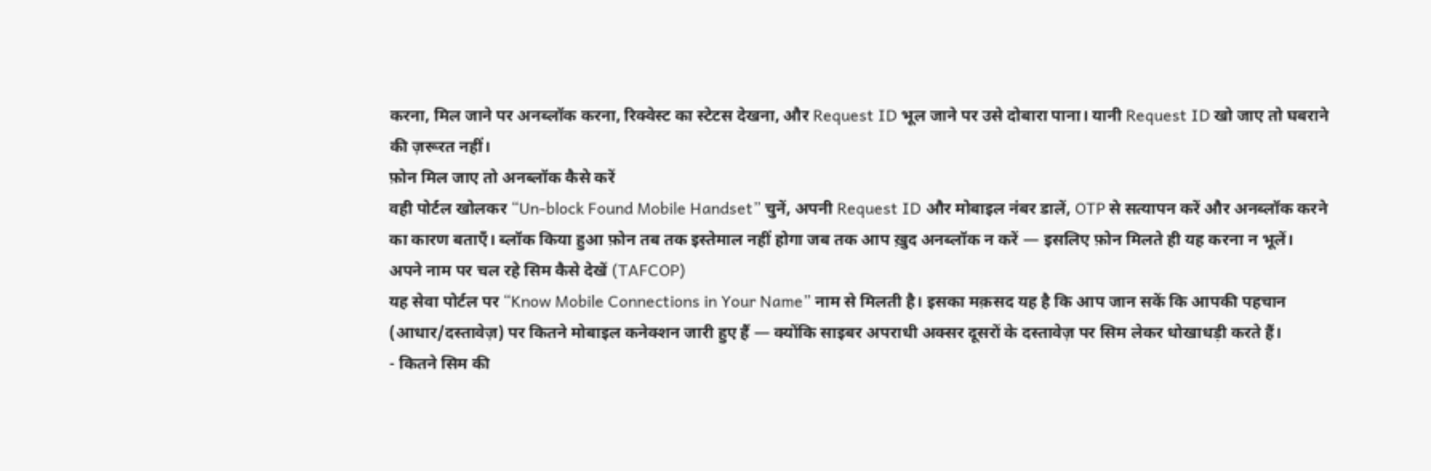करना, मिल जाने पर अनब्लॉक करना, रिक्वेस्ट का स्टेटस देखना, और Request ID भूल जाने पर उसे दोबारा पाना। यानी Request ID खो जाए तो घबराने की ज़रूरत नहीं।
फ़ोन मिल जाए तो अनब्लॉक कैसे करें
वही पोर्टल खोलकर “Un-block Found Mobile Handset” चुनें, अपनी Request ID और मोबाइल नंबर डालें, OTP से सत्यापन करें और अनब्लॉक करने का कारण बताएँ। ब्लॉक किया हुआ फ़ोन तब तक इस्तेमाल नहीं होगा जब तक आप ख़ुद अनब्लॉक न करें — इसलिए फ़ोन मिलते ही यह करना न भूलें।
अपने नाम पर चल रहे सिम कैसे देखें (TAFCOP)
यह सेवा पोर्टल पर “Know Mobile Connections in Your Name” नाम से मिलती है। इसका मक़सद यह है कि आप जान सकें कि आपकी पहचान (आधार/दस्तावेज़) पर कितने मोबाइल कनेक्शन जारी हुए हैं — क्योंकि साइबर अपराधी अक्सर दूसरों के दस्तावेज़ पर सिम लेकर धोखाधड़ी करते हैं।
- कितने सिम की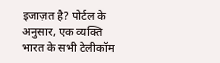इजाज़त है? पोर्टल के अनुसार, एक व्यक्ति भारत के सभी टेलीकॉम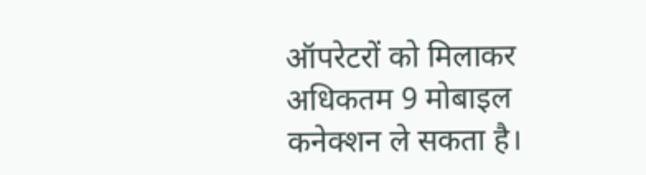ऑपरेटरों को मिलाकर अधिकतम 9 मोबाइल कनेक्शन ले सकता है।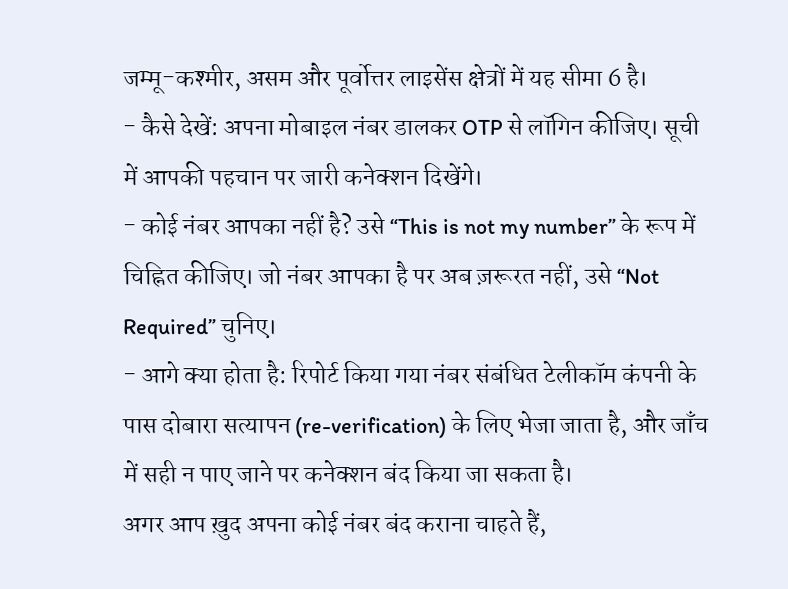जम्मू-कश्मीर, असम और पूर्वोत्तर लाइसेंस क्षेत्रों में यह सीमा 6 है।
- कैसे देखें: अपना मोबाइल नंबर डालकर OTP से लॉगिन कीजिए। सूची में आपकी पहचान पर जारी कनेक्शन दिखेंगे।
- कोई नंबर आपका नहीं है? उसे “This is not my number” के रूप में चिह्नित कीजिए। जो नंबर आपका है पर अब ज़रूरत नहीं, उसे “Not Required” चुनिए।
- आगे क्या होता है: रिपोर्ट किया गया नंबर संबंधित टेलीकॉम कंपनी के पास दोबारा सत्यापन (re-verification) के लिए भेजा जाता है, और जाँच में सही न पाए जाने पर कनेक्शन बंद किया जा सकता है।
अगर आप ख़ुद अपना कोई नंबर बंद कराना चाहते हैं,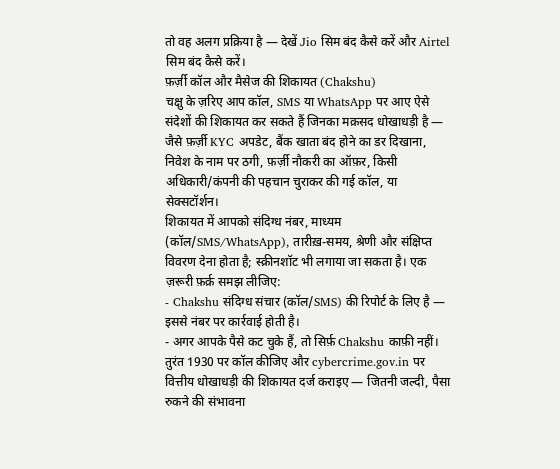तो वह अलग प्रक्रिया है — देखें Jio सिम बंद कैसे करें और Airtel सिम बंद कैसे करें।
फ़र्ज़ी कॉल और मैसेज की शिकायत (Chakshu)
चक्षु के ज़रिए आप कॉल, SMS या WhatsApp पर आए ऐसे संदेशों की शिकायत कर सकते हैं जिनका मक़सद धोखाधड़ी है — जैसे फ़र्ज़ी KYC अपडेट, बैंक खाता बंद होने का डर दिखाना, निवेश के नाम पर ठगी, फ़र्ज़ी नौकरी का ऑफ़र, किसी अधिकारी/कंपनी की पहचान चुराकर की गई कॉल, या सेक्सटॉर्शन।
शिकायत में आपको संदिग्ध नंबर, माध्यम (कॉल/SMS/WhatsApp), तारीख़-समय, श्रेणी और संक्षिप्त विवरण देना होता है; स्क्रीनशॉट भी लगाया जा सकता है। एक ज़रूरी फ़र्क़ समझ लीजिए:
- Chakshu संदिग्ध संचार (कॉल/SMS) की रिपोर्ट के लिए है — इससे नंबर पर कार्रवाई होती है।
- अगर आपके पैसे कट चुके हैं, तो सिर्फ़ Chakshu काफ़ी नहीं। तुरंत 1930 पर कॉल कीजिए और cybercrime.gov.in पर वित्तीय धोखाधड़ी की शिकायत दर्ज कराइए — जितनी जल्दी, पैसा रुकने की संभावना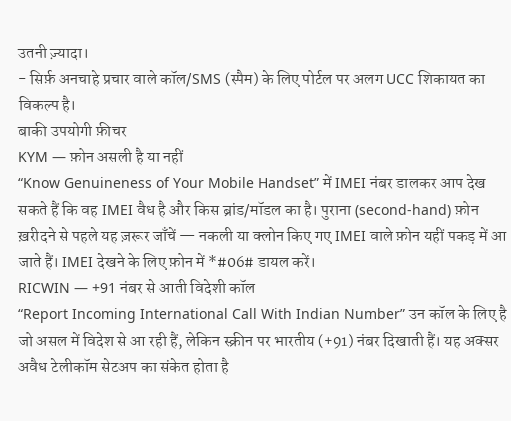उतनी ज़्यादा।
- सिर्फ़ अनचाहे प्रचार वाले कॉल/SMS (स्पैम) के लिए पोर्टल पर अलग UCC शिकायत का विकल्प है।
बाकी उपयोगी फ़ीचर
KYM — फ़ोन असली है या नहीं
“Know Genuineness of Your Mobile Handset” में IMEI नंबर डालकर आप देख सकते हैं कि वह IMEI वैध है और किस ब्रांड/मॉडल का है। पुराना (second-hand) फ़ोन ख़रीदने से पहले यह ज़रूर जाँचें — नकली या क्लोन किए गए IMEI वाले फ़ोन यहीं पकड़ में आ जाते हैं। IMEI देखने के लिए फ़ोन में *#06# डायल करें।
RICWIN — +91 नंबर से आती विदेशी कॉल
“Report Incoming International Call With Indian Number” उन कॉल के लिए है जो असल में विदेश से आ रही हैं, लेकिन स्क्रीन पर भारतीय (+91) नंबर दिखाती हैं। यह अक्सर अवैध टेलीकॉम सेटअप का संकेत होता है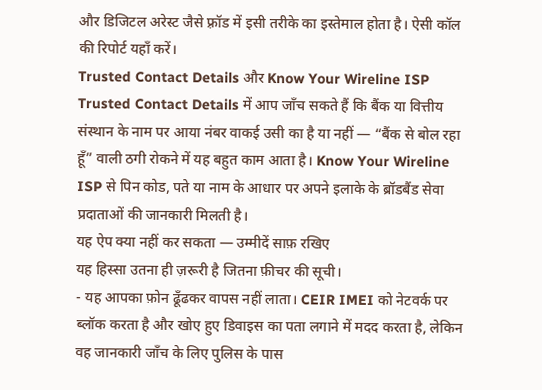और डिजिटल अरेस्ट जैसे फ़्रॉड में इसी तरीके का इस्तेमाल होता है। ऐसी कॉल की रिपोर्ट यहाँ करें।
Trusted Contact Details और Know Your Wireline ISP
Trusted Contact Details में आप जाँच सकते हैं कि बैंक या वित्तीय संस्थान के नाम पर आया नंबर वाकई उसी का है या नहीं — “बैंक से बोल रहा हूँ” वाली ठगी रोकने में यह बहुत काम आता है। Know Your Wireline ISP से पिन कोड, पते या नाम के आधार पर अपने इलाके के ब्रॉडबैंड सेवा प्रदाताओं की जानकारी मिलती है।
यह ऐप क्या नहीं कर सकता — उम्मीदें साफ़ रखिए
यह हिस्सा उतना ही ज़रूरी है जितना फ़ीचर की सूची।
- यह आपका फ़ोन ढूँढकर वापस नहीं लाता। CEIR IMEI को नेटवर्क पर ब्लॉक करता है और खोए हुए डिवाइस का पता लगाने में मदद करता है, लेकिन वह जानकारी जाँच के लिए पुलिस के पास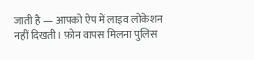जाती है — आपको ऐप में लाइव लोकेशन नहीं दिखती। फ़ोन वापस मिलना पुलिस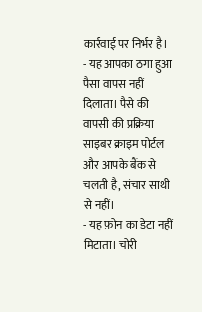कार्रवाई पर निर्भर है।
- यह आपका ठगा हुआ पैसा वापस नहीं दिलाता। पैसे की वापसी की प्रक्रिया साइबर क्राइम पोर्टल और आपके बैंक से चलती है, संचार साथी से नहीं।
- यह फ़ोन का डेटा नहीं मिटाता। चोरी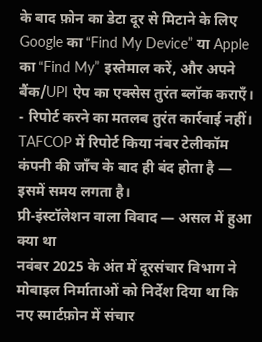के बाद फ़ोन का डेटा दूर से मिटाने के लिए Google का “Find My Device” या Apple का “Find My” इस्तेमाल करें, और अपने बैंक/UPI ऐप का एक्सेस तुरंत ब्लॉक कराएँ।
- रिपोर्ट करने का मतलब तुरंत कार्रवाई नहीं। TAFCOP में रिपोर्ट किया नंबर टेलीकॉम कंपनी की जाँच के बाद ही बंद होता है — इसमें समय लगता है।
प्री-इंस्टॉलेशन वाला विवाद — असल में हुआ क्या था
नवंबर 2025 के अंत में दूरसंचार विभाग ने मोबाइल निर्माताओं को निर्देश दिया था कि नए स्मार्टफ़ोन में संचार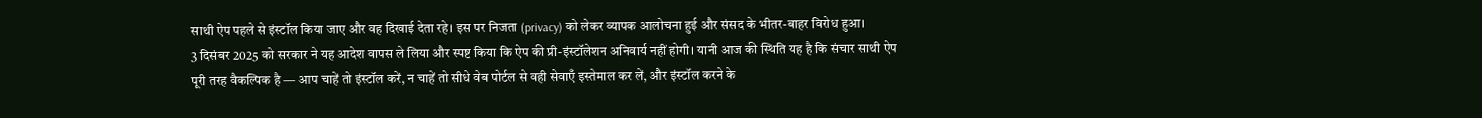साथी ऐप पहले से इंस्टॉल किया जाए और वह दिखाई देता रहे। इस पर निजता (privacy) को लेकर व्यापक आलोचना हुई और संसद के भीतर-बाहर विरोध हुआ।
3 दिसंबर 2025 को सरकार ने यह आदेश वापस ले लिया और स्पष्ट किया कि ऐप की प्री-इंस्टॉलेशन अनिवार्य नहीं होगी। यानी आज की स्थिति यह है कि संचार साथी ऐप पूरी तरह वैकल्पिक है — आप चाहें तो इंस्टॉल करें, न चाहें तो सीधे वेब पोर्टल से वही सेवाएँ इस्तेमाल कर लें, और इंस्टॉल करने के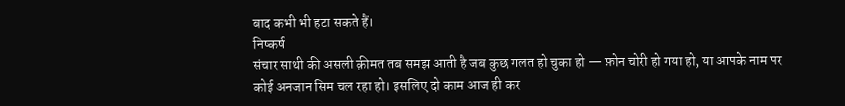बाद कभी भी हटा सकते हैं।
निष्कर्ष
संचार साथी की असली क़ीमत तब समझ आती है जब कुछ गलत हो चुका हो — फ़ोन चोरी हो गया हो, या आपके नाम पर कोई अनजान सिम चल रहा हो। इसलिए दो काम आज ही कर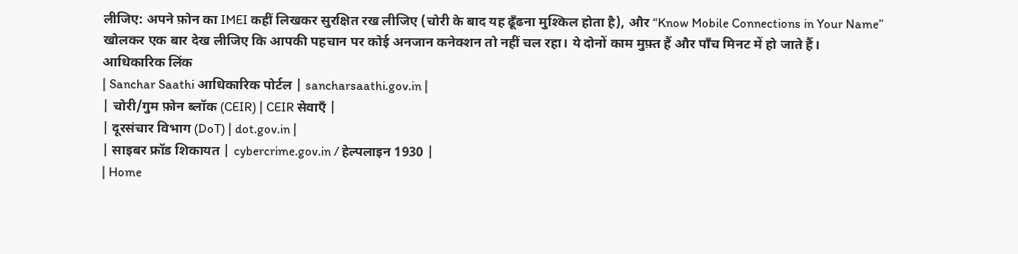लीजिए: अपने फ़ोन का IMEI कहीं लिखकर सुरक्षित रख लीजिए (चोरी के बाद यह ढूँढना मुश्किल होता है), और “Know Mobile Connections in Your Name” खोलकर एक बार देख लीजिए कि आपकी पहचान पर कोई अनजान कनेक्शन तो नहीं चल रहा। ये दोनों काम मुफ़्त हैं और पाँच मिनट में हो जाते हैं।
आधिकारिक लिंक
| Sanchar Saathi आधिकारिक पोर्टल | sancharsaathi.gov.in |
| चोरी/गुम फ़ोन ब्लॉक (CEIR) | CEIR सेवाएँ |
| दूरसंचार विभाग (DoT) | dot.gov.in |
| साइबर फ्रॉड शिकायत | cybercrime.gov.in / हेल्पलाइन 1930 |
| Home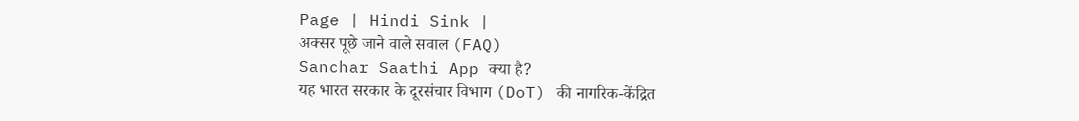Page | Hindi Sink |
अक्सर पूछे जाने वाले सवाल (FAQ)
Sanchar Saathi App क्या है?
यह भारत सरकार के दूरसंचार विभाग (DoT) की नागरिक-केंद्रित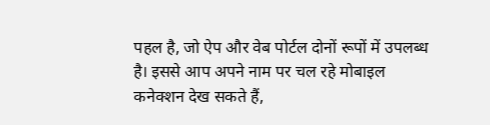पहल है, जो ऐप और वेब पोर्टल दोनों रूपों में उपलब्ध है। इससे आप अपने नाम पर चल रहे मोबाइल कनेक्शन देख सकते हैं,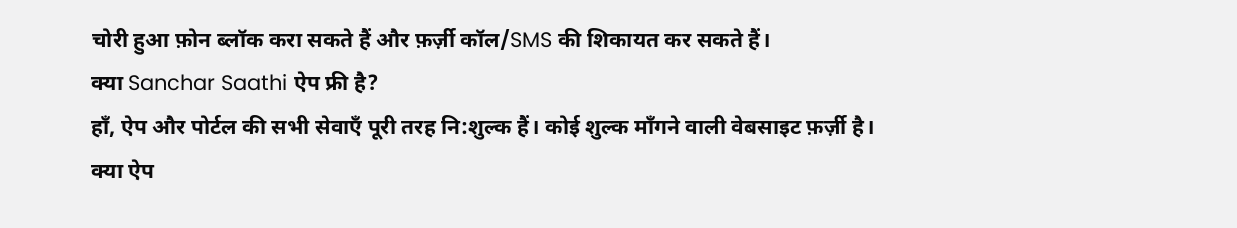चोरी हुआ फ़ोन ब्लॉक करा सकते हैं और फ़र्ज़ी कॉल/SMS की शिकायत कर सकते हैं।
क्या Sanchar Saathi ऐप फ्री है?
हाँ, ऐप और पोर्टल की सभी सेवाएँ पूरी तरह नि:शुल्क हैं। कोई शुल्क माँगने वाली वेबसाइट फ़र्ज़ी है।
क्या ऐप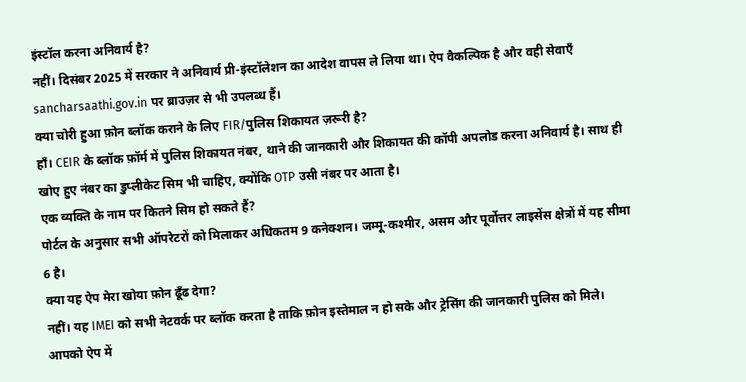इंस्टॉल करना अनिवार्य है?
नहीं। दिसंबर 2025 में सरकार ने अनिवार्य प्री-इंस्टॉलेशन का आदेश वापस ले लिया था। ऐप वैकल्पिक है और वही सेवाएँ sancharsaathi.gov.in पर ब्राउज़र से भी उपलब्ध हैं।
क्या चोरी हुआ फ़ोन ब्लॉक कराने के लिए FIR/पुलिस शिकायत ज़रूरी है?
हाँ। CEIR के ब्लॉक फ़ॉर्म में पुलिस शिकायत नंबर, थाने की जानकारी और शिकायत की कॉपी अपलोड करना अनिवार्य है। साथ ही खोए हुए नंबर का डुप्लीकेट सिम भी चाहिए, क्योंकि OTP उसी नंबर पर आता है।
एक व्यक्ति के नाम पर कितने सिम हो सकते हैं?
पोर्टल के अनुसार सभी ऑपरेटरों को मिलाकर अधिकतम 9 कनेक्शन। जम्मू-कश्मीर, असम और पूर्वोत्तर लाइसेंस क्षेत्रों में यह सीमा 6 है।
क्या यह ऐप मेरा खोया फ़ोन ढूँढ देगा?
नहीं। यह IMEI को सभी नेटवर्क पर ब्लॉक करता है ताकि फ़ोन इस्तेमाल न हो सके और ट्रेसिंग की जानकारी पुलिस को मिले। आपको ऐप में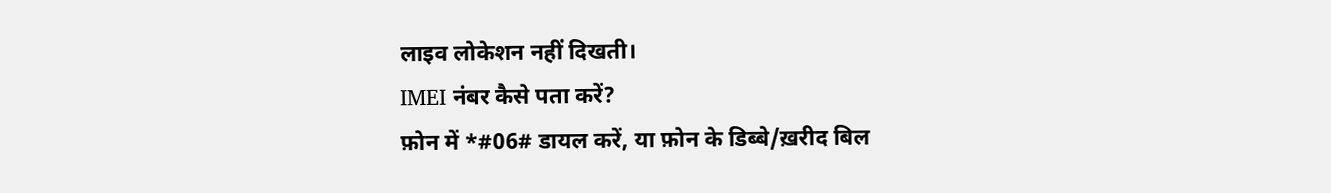लाइव लोकेशन नहीं दिखती।
IMEI नंबर कैसे पता करें?
फ़ोन में *#06# डायल करें, या फ़ोन के डिब्बे/ख़रीद बिल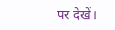पर देखें।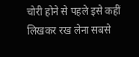चोरी होने से पहले इसे कहीं लिखकर रख लेना सबसे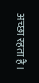अच्छा रहता है।